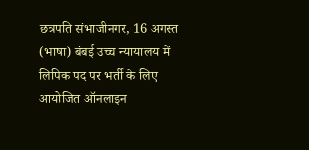छत्रपति संभाजीनगर, 16 अगस्त (भाषा) बंबई उच्च न्यायालय में लिपिक पद पर भर्ती के लिए आयोजित ऑनलाइन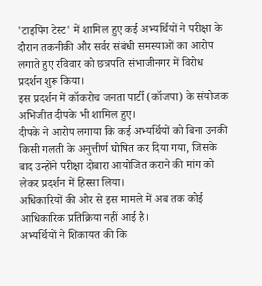'टाइपिंग टेस्ट' में शामिल हुए कई अभ्यर्थियों ने परीक्षा के दौरान तकनीकी और सर्वर संबंधी समस्याओं का आरोप लगाते हुए रविवार को छत्रपति संभाजीनगर में विरोध प्रदर्शन शुरू किया।
इस प्रदर्शन में कॉकरोच जनता पार्टी (कॉजपा) के संयोजक अभिजीत दीपके भी शामिल हुए।
दीपके ने आरोप लगाया कि कई अभ्यर्थियों को बिना उनकी किसी गलती के अनुत्तीर्ण घोषित कर दिया गया, जिसके बाद उन्होंने परीक्षा दोबारा आयोजित कराने की मांग को लेकर प्रदर्शन में हिस्सा लिया।
अधिकारियों की ओर से इस मामले में अब तक कोई आधिकारिक प्रतिक्रिया नहीं आई है।
अभ्यर्थियों ने शिकायत की कि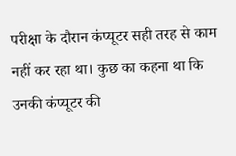परीक्षा के दौरान कंप्यूटर सही तरह से काम नहीं कर रहा था। कुछ का कहना था कि उनकी कंप्यूटर की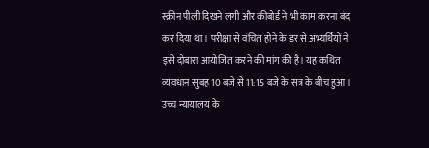स्क्रीन पीली दिखने लगी और कीबोर्ड ने भी काम करना बंद कर दिया था। परीक्षा से वंचित होने के डर से अभ्यर्थियों ने इसे दोबारा आयोजित करने की मांग की है। यह कथित व्यवधान सुबह 10 बजे से 11:15 बजे के सत्र के बीच हुआ।
उच्च न्यायालय के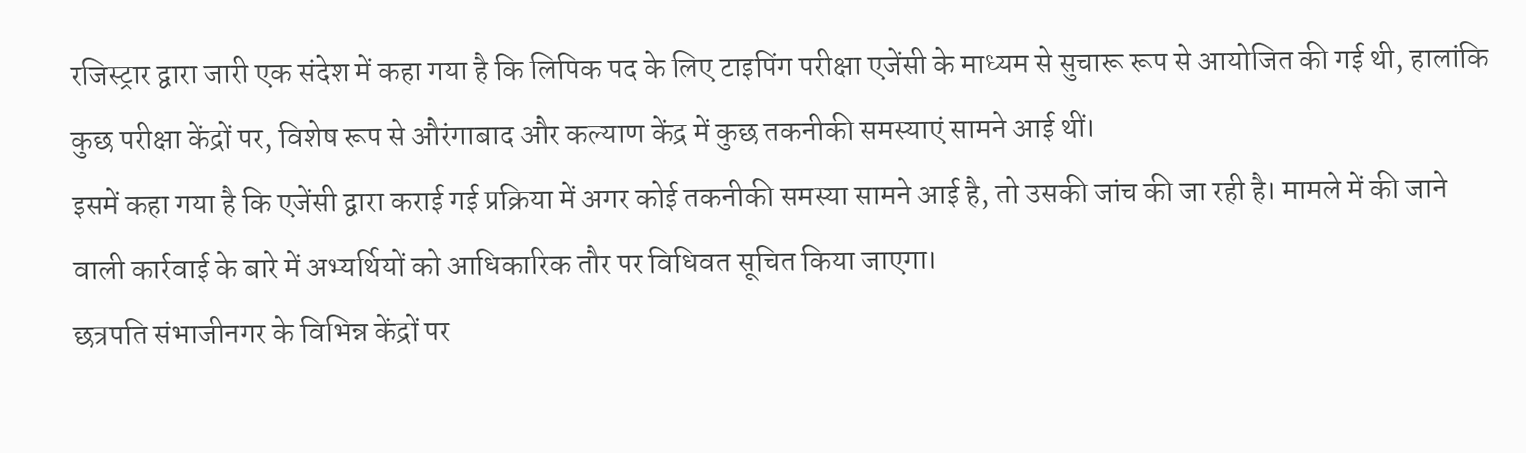रजिस्ट्रार द्वारा जारी एक संदेश में कहा गया है कि लिपिक पद के लिए टाइपिंग परीक्षा एजेंसी के माध्यम से सुचारू रूप से आयोजित की गई थी, हालांकि कुछ परीक्षा केंद्रों पर, विशेष रूप से औरंगाबाद और कल्याण केंद्र में कुछ तकनीकी समस्याएं सामने आई थीं।
इसमें कहा गया है कि एजेंसी द्वारा कराई गई प्रक्रिया में अगर कोई तकनीकी समस्या सामने आई है, तो उसकी जांच की जा रही है। मामले में की जाने वाली कार्रवाई के बारे में अभ्यर्थियों को आधिकारिक तौर पर विधिवत सूचित किया जाएगा।
छत्रपति संभाजीनगर के विभिन्न केंद्रों पर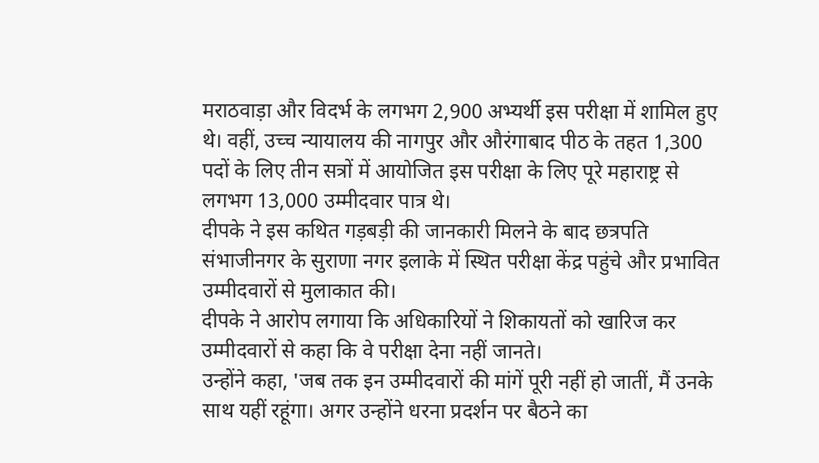मराठवाड़ा और विदर्भ के लगभग 2,900 अभ्यर्थी इस परीक्षा में शामिल हुए थे। वहीं, उच्च न्यायालय की नागपुर और औरंगाबाद पीठ के तहत 1,300 पदों के लिए तीन सत्रों में आयोजित इस परीक्षा के लिए पूरे महाराष्ट्र से लगभग 13,000 उम्मीदवार पात्र थे।
दीपके ने इस कथित गड़बड़ी की जानकारी मिलने के बाद छत्रपति संभाजीनगर के सुराणा नगर इलाके में स्थित परीक्षा केंद्र पहुंचे और प्रभावित उम्मीदवारों से मुलाकात की।
दीपके ने आरोप लगाया कि अधिकारियों ने शिकायतों को खारिज कर उम्मीदवारों से कहा कि वे परीक्षा देना नहीं जानते।
उन्होंने कहा, 'जब तक इन उम्मीदवारों की मांगें पूरी नहीं हो जातीं, मैं उनके साथ यहीं रहूंगा। अगर उन्होंने धरना प्रदर्शन पर बैठने का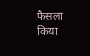फैसला किया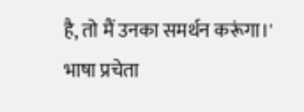है, तो मैं उनका समर्थन करूंगा।'
भाषा प्रचेता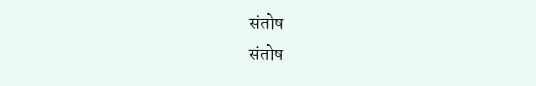संतोष
संतोष